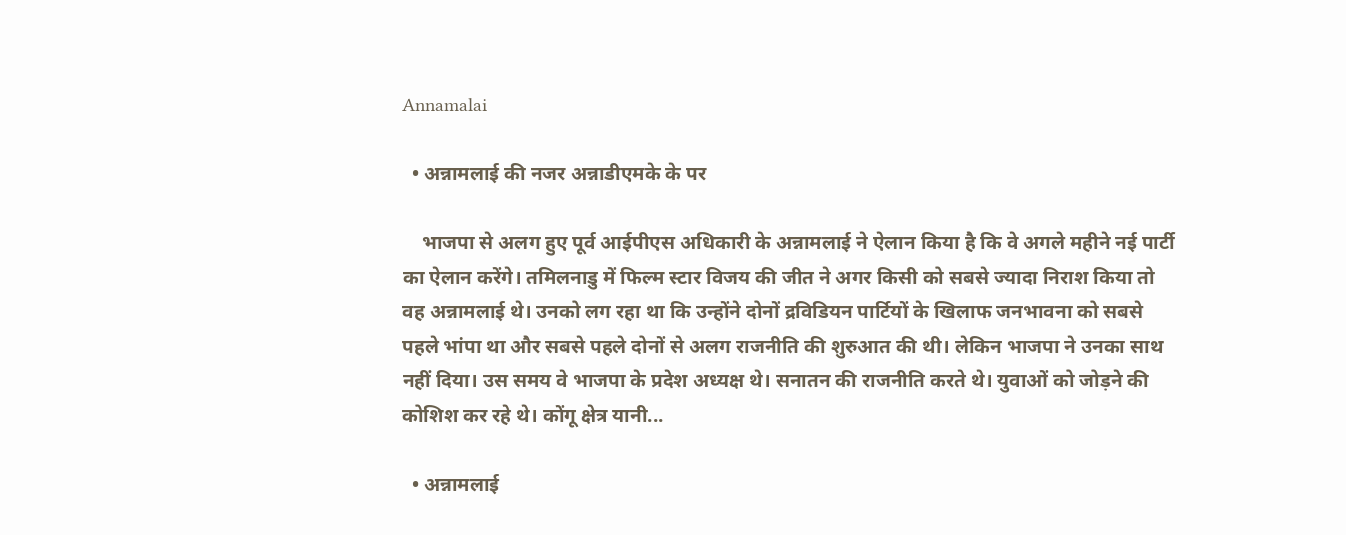Annamalai

  • अन्नामलाई की नजर अन्नाडीएमके के पर

    भाजपा से अलग हुए पूर्व आईपीएस अधिकारी के अन्नामलाई ने ऐलान किया है कि वे अगले महीने नई पार्टी का ऐलान करेंगे। तमिलनाडु में फिल्म स्टार विजय की जीत ने अगर किसी को सबसे ज्यादा निराश किया तो वह अन्नामलाई थे। उनको लग रहा था कि उन्होंने दोनों द्रविडियन पार्टियों के खिलाफ जनभावना को सबसे पहले भांपा था और सबसे पहले दोनों से अलग राजनीति की शुरुआत की थी। लेकिन भाजपा ने उनका साथ नहीं दिया। उस समय वे भाजपा के प्रदेश अध्यक्ष थे। सनातन की राजनीति करते थे। युवाओं को जोड़ने की कोशिश कर रहे थे। कोंगू क्षेत्र यानी...

  • अन्नामलाई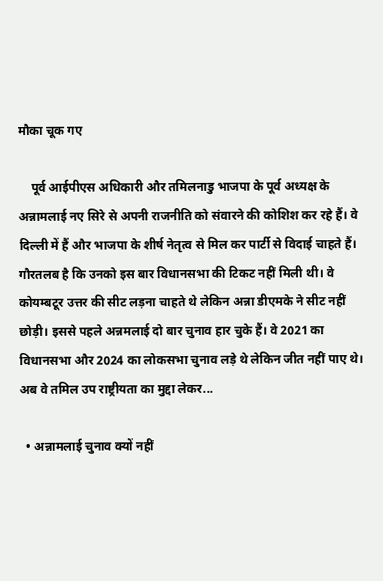मौका चूक गए

    पूर्व आईपीएस अधिकारी और तमिलनाडु भाजपा के पूर्व अध्यक्ष के अन्नामलाई नए सिरे से अपनी राजनीति को संवारने की कोशिश कर रहे हैं। वे दिल्ली में हैं और भाजपा के शीर्ष नेतृत्व से मिल कर पार्टी से विदाई चाहते हैं। गौरतलब है कि उनको इस बार विधानसभा की टिकट नहीं मिली थी। वे कोयम्बटूर उत्तर की सीट लड़ना चाहते थे लेकिन अन्ना डीएमके ने सीट नहीं छोड़ी। इससे पहले अन्नमलाई दो बार चुनाव हार चुके हैं। वे 2021 का विधानसभा और 2024 का लोकसभा चुनाव लड़े थे लेकिन जीत नहीं पाए थे। अब वे तमिल उप राष्ट्रीयता का मुद्दा लेकर...

  • अन्नामलाई चुनाव क्यों नहीं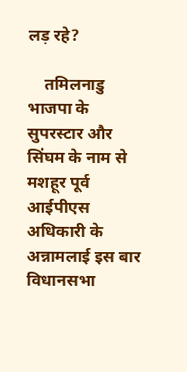लड़ रहे?

    तमिलनाडु भाजपा के सुपरस्टार और सिंघम के नाम से मशहूर पूर्व आईपीएस अधिकारी के अन्नामलाई इस बार विधानसभा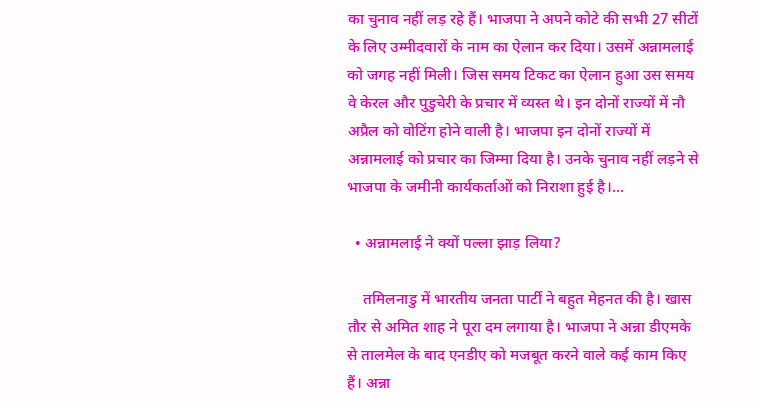का चुनाव नहीं लड़ रहे हैं। भाजपा ने अपने कोटे की सभी 27 सीटों के लिए उम्मीदवारों के नाम का ऐलान कर दिया। उसमें अन्नामलाई को जगह नहीं मिली। जिस समय टिकट का ऐलान हुआ उस समय वे केरल और पुडुचेरी के प्रचार में व्यस्त थे। इन दोनों राज्यों में नौ अप्रैल को वोटिंग होने वाली है। भाजपा इन दोनों राज्यों में अन्नामलाई को प्रचार का जिम्मा दिया है। उनके चुनाव नहीं लड़ने से भाजपा के जमीनी कार्यकर्ताओं को निराशा हुई है।...

  • अन्नामलाई ने क्यों पल्ला झाड़ लिया?

    तमिलनाडु में भारतीय जनता पार्टी ने बहुत मेहनत की है। खास तौर से अमित शाह ने पूरा दम लगाया है। भाजपा ने अन्ना डीएमके से तालमेल के बाद एनडीए को मजबूत करने वाले कई काम किए हैं। अन्ना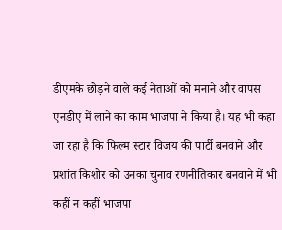डीएमके छोड़ने वाले कई नेताओं को मनाने और वापस एनडीए में लाने का काम भाजपा ने किया है। यह भी कहा जा रहा है कि फिल्म स्टार विजय की पार्टी बनवाने और प्रशांत किशोर को उनका चुनाव रणनीतिकार बनवाने में भी कहीं न कहीं भाजपा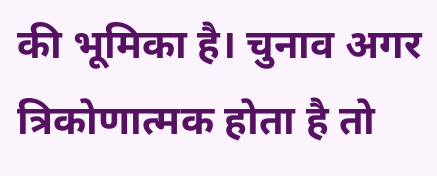की भूमिका है। चुनाव अगर त्रिकोणात्मक होता है तो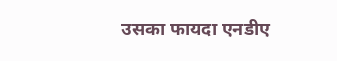उसका फायदा एनडीए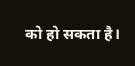को हो सकता है।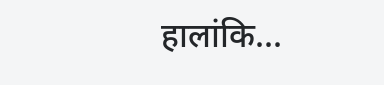हालांकि...